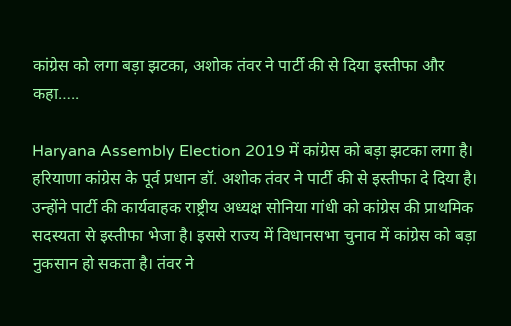कांग्रेस को लगा बड़ा झटका, अशोक तंवर ने पार्टी की से दिया इस्तीफा और कहा…..

Haryana Assembly Election 2019 में कांग्रेस को बड़ा झटका लगा है। हरियाणा कांग्रेस के पूर्व प्रधान डॉ. अशोक तंवर ने पार्टी की से इस्तीफा दे दिया है। उन्होंने पार्टी की कार्यवाहक राष्ट्रीय अध्यक्ष सोनिया गांधी को कांग्रेस की प्राथमिक सदस्यता से इस्तीफा भेजा है। इससे राज्य में विधानसभा चुनाव में कांग्रेस को बड़ा नुकसान हो सकता है। तंवर ने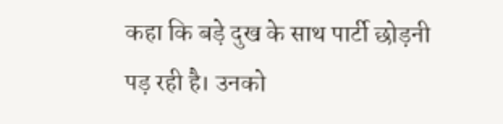कहा कि बड़े दुख के साथ पार्टी छोड़नी पड़ रही है। उनको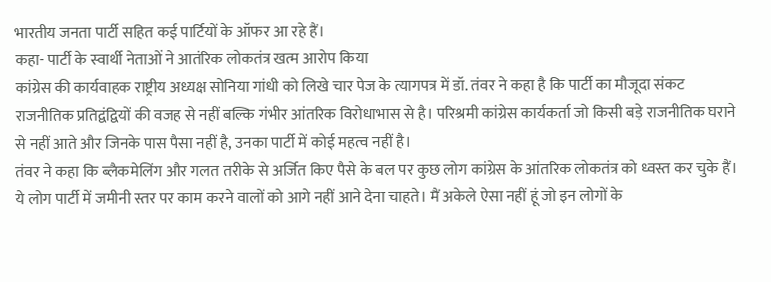भारतीय जनता पार्टी सहित कई पार्टियों के ऑफर आ रहे हैं।
कहा- पार्टी के स्वार्थी नेताओं ने आतंरिक लोकतंत्र खत्म आरोप किया
कांग्रेस की कार्यवाहक राष्ट्रीय अध्यक्ष सोनिया गांधी को लिखे चार पेज के त्यागपत्र में डॉ. तंवर ने कहा है कि पार्टी का मौजूदा संकट राजनीतिक प्रतिद्वंद्वियों की वजह से नहीं बल्कि गंभीर आंतरिक विरोधाभास से है। परिश्रमी कांग्रेस कार्यकर्ता जो किसी बड़े राजनीतिक घराने से नहीं आते और जिनके पास पैसा नहीं है, उनका पार्टी में कोई महत्व नहीं है।
तंवर ने कहा कि ब्लैकमेलिंग और गलत तरीके से अर्जित किए पैसे के बल पर कुछ लोग कांग्रेस के आंतरिक लोकतंत्र को ध्वस्त कर चुके हैं। ये लोग पार्टी में जमीनी स्तर पर काम करने वालों को आगे नहीं आने देना चाहते। मैं अकेले ऐसा नहीं हूं जो इन लोगों के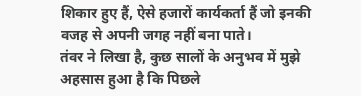शिकार हुए हैं, ऐसे हजारों कार्यकर्ता हैं जो इनकी वजह से अपनी जगह नहीं बना पाते।
तंवर ने लिखा है, कुछ सालों के अनुभव में मुझे अहसास हुआ है कि पिछले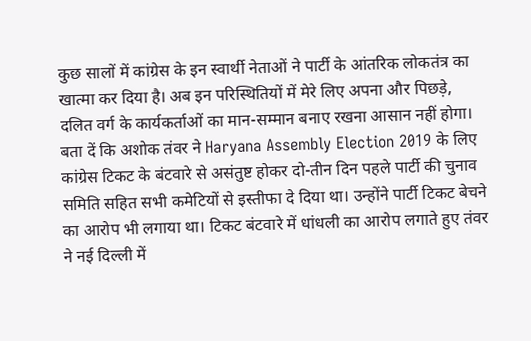कुछ सालों में कांग्रेस के इन स्वार्थी नेताओं ने पार्टी के आंतरिक लोकतंत्र का खात्मा कर दिया है। अब इन परिस्थितियों में मेरे लिए अपना और पिछड़े, दलित वर्ग के कार्यकर्ताओं का मान-सम्मान बनाए रखना आसान नहीं होगा।
बता दें कि अशोक तंवर ने Haryana Assembly Election 2019 के लिए कांग्रेस टिकट के बंटवारे से असंतुष्ट होकर दो-तीन दिन पहले पार्टी की चुनाव समिति सहित सभी कमेटियों से इस्तीफा दे दिया था। उन्होंने पार्टी टिकट बेचने का आरोप भी लगाया था। टिकट बंटवारे में धांधली का आरोप लगाते हुए तंवर ने नई दिल्ली में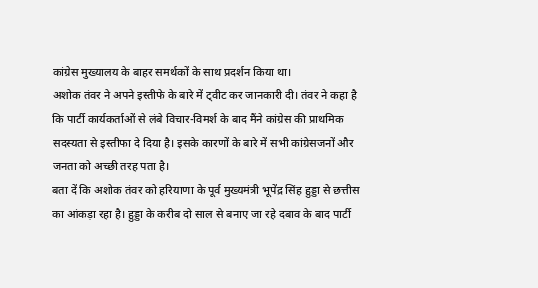कांग्रेस मुख्यालय के बाहर समर्थकों के साथ प्रदर्शन किया था।
अशोक तंवर ने अपने इस्तीफे के बारे में ट्वीट कर जानकारी दी। तंवर ने कहा है कि पार्टी कार्यकर्ताओं से लंबे विचार-विमर्श के बाद मैंने कांग्रेस की प्राथमिक सदस्यता से इस्तीफा दे दिया है। इसके कारणों के बारे में सभी कांग्रेसजनों और जनता को अच्छी तरह पता है।
बता दें कि अशोक तंवर को हरियाणा के पूर्व मुख्यमंत्री भूपेंद्र सिंह हुड्डा से छत्तीस का आंकड़ा रहा है। हुड्डा के करीब दो साल से बनाए जा रहे दबाव के बाद पार्टी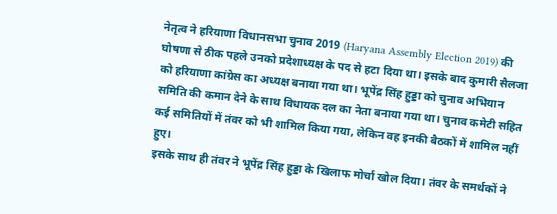नेतृत्व ने हरियाणा विधानसभा चुनाव 2019 (Haryana Assembly Election 2019) की घोषणा से ठीक पहले उनको प्रदेशाध्यक्ष के पद से हटा दिया था। इसके बाद कुमारी सैलजा को हरियाणा कांग्रेस का अध्यक्ष बनाया गया था। भूपेंद्र सिंह हुड्डा को चुनाव अभियान समिति की कमान देने के साथ विधायक दल का नेता बनाया गया था। चुनाव कमेटी सहित कई समितियों में तंवर को भी शामिल किया गया, लेकिन वह इनकी बैठकों में शामिल नहीं हुए।
इसके साथ ही तंवर ने भूपेंद्र सिंह हुड्डा के खिलाफ मोर्चा खोल दिया। तंवर के समर्थकों ने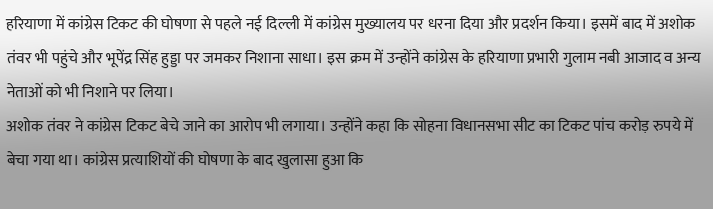हरियाणा में कांग्रेस टिकट की घोषणा से पहले नई दिल्ली में कांग्रेस मुख्यालय पर धरना दिया और प्रदर्शन किया। इसमें बाद में अशोक तंवर भी पहुंचे और भूपेंद्र सिंह हुड्डा पर जमकर निशाना साधा। इस क्रम में उन्होंने कांग्रेस के हरियाणा प्रभारी गुलाम नबी आजाद व अन्य नेताओं को भी निशाने पर लिया।
अशोक तंवर ने कांग्रेस टिकट बेचे जाने का आरोप भी लगाया। उन्होंने कहा कि सोहना विधानसभा सीट का टिकट पांच करोड़ रुपये में बेचा गया था। कांग्रेस प्रत्याशियों की घोषणा के बाद खुलासा हुआ कि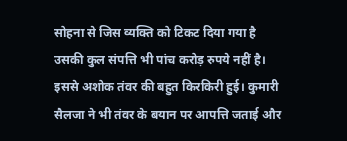सोहना से जिस व्यक्ति को टिकट दिया गया है उसकी कुल संपत्ति भी पांच करोड़ रुपये नहीं है। इससे अशोक तंवर की बहुत किरकिरी हुई। कुमारी सैलजा ने भी तंवर के बयान पर आपत्ति जताई और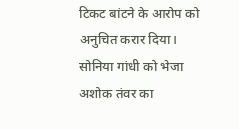टिकट बांटने के आरोप को अनुचित करार दिया।
सोनिया गांधी को भेजा अशोक तंवर का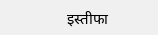इस्तीफा